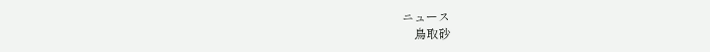ニュース
    鳥取砂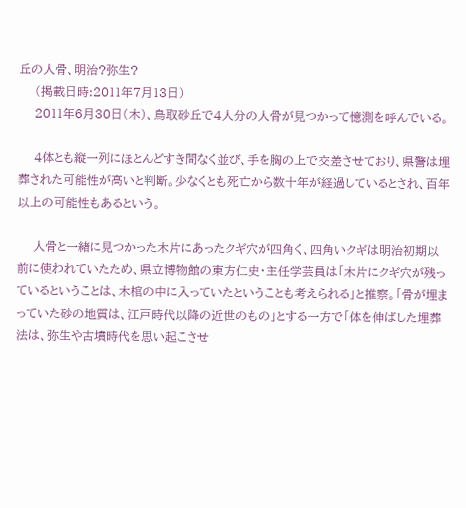丘の人骨、明治?弥生?
    (掲載日時:2011年7月13日)
    2011年6月30日(木)、鳥取砂丘で4人分の人骨が見つかって憶測を呼んでいる。

    4体とも縦一列にほとんどすき間なく並び、手を胸の上で交差させており、県警は埋葬された可能性が高いと判断。少なくとも死亡から数十年が経過しているとされ、百年以上の可能性もあるという。

    人骨と一緒に見つかった木片にあったクギ穴が四角く、四角いクギは明治初期以前に使われていたため、県立博物館の東方仁史・主任学芸員は「木片にクギ穴が残っているということは、木棺の中に入っていたということも考えられる」と推察。「骨が埋まっていた砂の地質は、江戸時代以降の近世のもの」とする一方で「体を伸ばした埋葬法は、弥生や古墳時代を思い起こさせ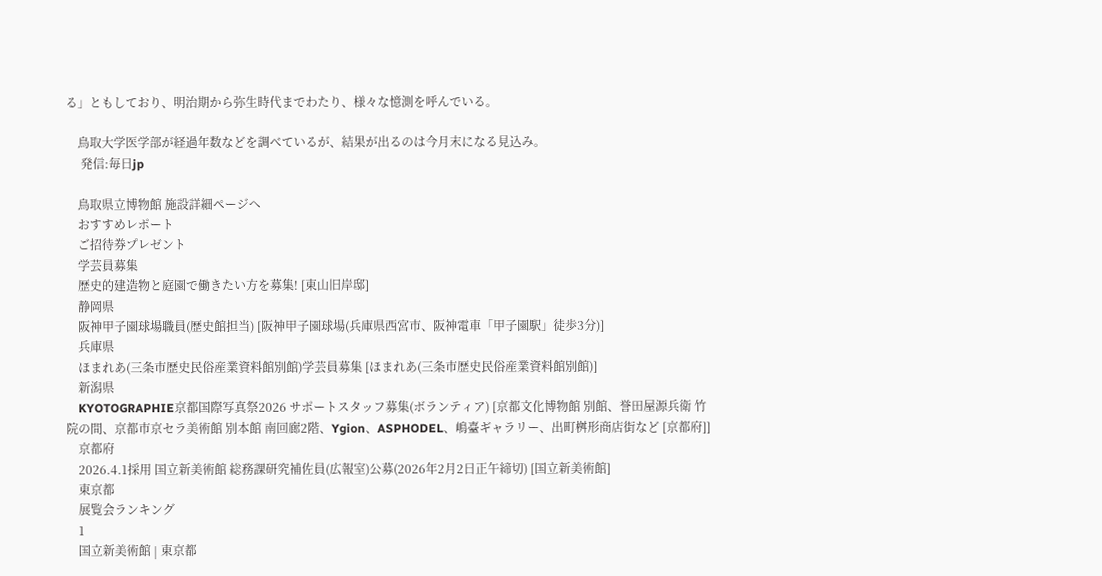る」ともしており、明治期から弥生時代までわたり、様々な憶測を呼んでいる。

    鳥取大学医学部が経過年数などを調べているが、結果が出るのは今月末になる見込み。
     発信:毎日jp

    鳥取県立博物館 施設詳細ページへ
    おすすめレポート
    ご招待券プレゼント
    学芸員募集
    歴史的建造物と庭園で働きたい方を募集! [東山旧岸邸]
    静岡県
    阪神甲子園球場職員(歴史館担当) [阪神甲子園球場(兵庫県西宮市、阪神電車「甲子園駅」徒歩3分)]
    兵庫県
    ほまれあ(三条市歴史民俗産業資料館別館)学芸員募集 [ほまれあ(三条市歴史民俗産業資料館別館)]
    新潟県
    KYOTOGRAPHIE京都国際写真祭2026 サポートスタッフ募集(ボランティア) [京都文化博物館 別館、誉田屋源兵衛 竹院の間、京都市京セラ美術館 別本館 南回廊2階、Ygion、ASPHODEL、嶋臺ギャラリー、出町桝形商店街など [京都府]]
    京都府
    2026.4.1採用 国立新美術館 総務課研究補佐員(広報室)公募(2026年2月2日正午締切) [国立新美術館]
    東京都
    展覧会ランキング
    1
    国立新美術館 | 東京都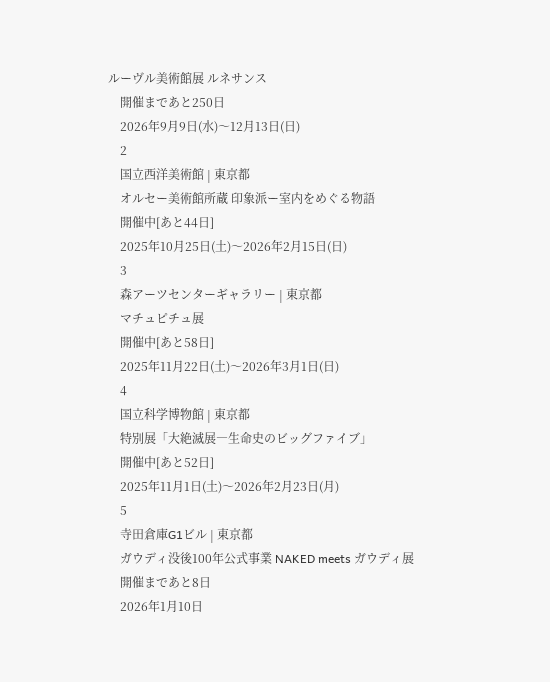ルーヴル美術館展 ルネサンス
    開催まであと250日
    2026年9月9日(水)〜12月13日(日)
    2
    国立西洋美術館 | 東京都
    オルセー美術館所蔵 印象派ー室内をめぐる物語
    開催中[あと44日]
    2025年10月25日(土)〜2026年2月15日(日)
    3
    森アーツセンターギャラリー | 東京都
    マチュピチュ展
    開催中[あと58日]
    2025年11月22日(土)〜2026年3月1日(日)
    4
    国立科学博物館 | 東京都
    特別展「大絶滅展―生命史のビッグファイブ」
    開催中[あと52日]
    2025年11月1日(土)〜2026年2月23日(月)
    5
    寺田倉庫G1ビル | 東京都
    ガウディ没後100年公式事業 NAKED meets ガウディ展
    開催まであと8日
    2026年1月10日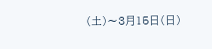(土)〜3月15日(日)